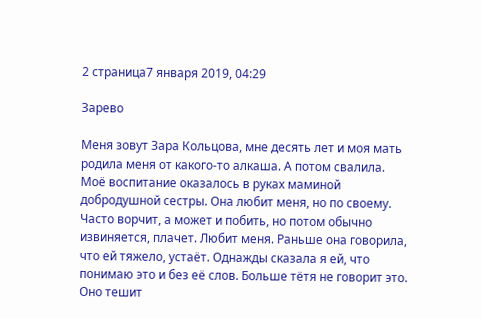2 страница7 января 2019, 04:29

Зарево

Меня зовут Зара Кольцова, мне десять лет и моя мать родила меня от какого-то алкаша. А потом свалила.
Моё воспитание оказалось в руках маминой добродушной сестры. Она любит меня, но по своему. Часто ворчит, а может и побить, но потом обычно извиняется, плачет. Любит меня. Раньше она говорила, что ей тяжело, устаёт. Однажды сказала я ей, что понимаю это и без её слов. Больше тётя не говорит это.  Оно тешит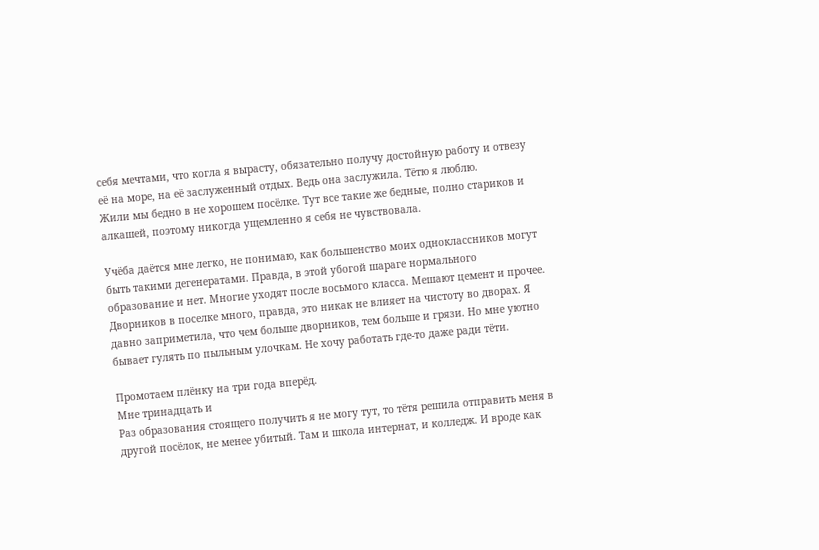себя мечтами, что когла я вырасту, обязательно получу достойную работу и отвезу её на море, на её заслуженный отдых. Ведь она заслужила. Тётю я люблю.
Жили мы бедно в не хорошем посёлке. Тут все такие же бедные, полно стариков и алкашей, поэтому никогда ущемленно я себя не чувствовала.

Учёба даётся мне легко, не понимаю, как большенство моих одноклассников могут быть такими дегенератами. Правда, в этой убогой шараге нормального образование и нет. Многие уходят после восьмого класса. Мешают цемент и прочее. Дворников в поселке много, правда, это никак не влияет на чистоту во дворах. Я давно заприметила, что чем больше дворников, тем больше и грязи. Но мне уютно бывает гулять по пыльным улочкам. Не хочу работать где-то даже ради тёти.

Промотаем плёнку на три года вперёд.
Мне тринадцать и
Раз образования стоящего получить я не могу тут, то тётя решила отправить меня в другой посёлок, не менее убитый. Там и школа интернат, и колледж. И вроде как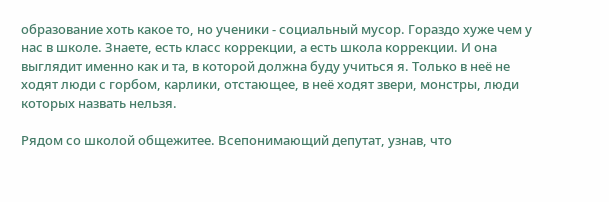образование хоть какое то, но ученики - социальный мусор. Гораздо хуже чем у нас в школе. Знаете, есть класс коррекции, а есть школа коррекции. И она выглядит именно как и та, в которой должна буду учиться я. Только в неё не ходят люди с горбом, карлики, отстающее, в неё ходят звери, монстры, люди которых назвать нельзя.

Рядом со школой общежитее. Всепонимающий депутат, узнав, что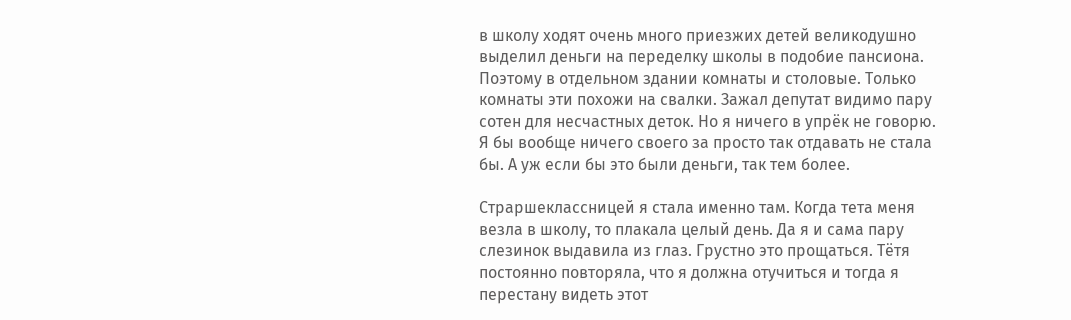в школу ходят очень много приезжих детей великодушно выделил деньги на переделку школы в подобие пансиона. Поэтому в отдельном здании комнаты и столовые. Только комнаты эти похожи на свалки. Зажал депутат видимо пару сотен для несчастных деток. Но я ничего в упрёк не говорю. Я бы вообще ничего своего за просто так отдавать не стала бы. А уж если бы это были деньги, так тем более.

Страршеклассницей я стала именно там. Когда тета меня везла в школу, то плакала целый день. Да я и сама пару слезинок выдавила из глаз. Грустно это прощаться. Тётя постоянно повторяла, что я должна отучиться и тогда я перестану видеть этот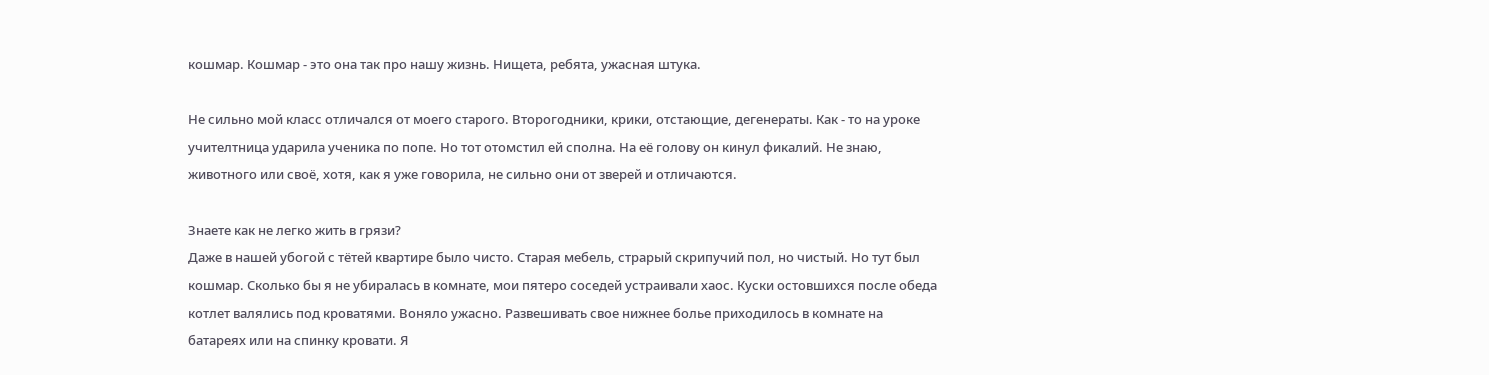кошмар. Кошмар - это она так про нашу жизнь. Нищета, ребята, ужасная штука.

Не сильно мой класс отличался от моего старого. Второгодники, крики, отстающие, дегенераты. Как - то на уроке учителтница ударила ученика по попе. Но тот отомстил ей сполна. На её голову он кинул фикалий. Не знаю, животного или своё, хотя, как я уже говорила, не сильно они от зверей и отличаются.

Знаете как не легко жить в грязи?
Даже в нашей убогой с тётей квартире было чисто. Старая мебель, страрый скрипучий пол, но чистый. Но тут был кошмар. Сколько бы я не убиралась в комнате, мои пятеро соседей устраивали хаос. Куски остовшихся после обеда котлет валялись под кроватями. Воняло ужасно. Развешивать свое нижнее болье приходилось в комнате на батареях или на спинку кровати. Я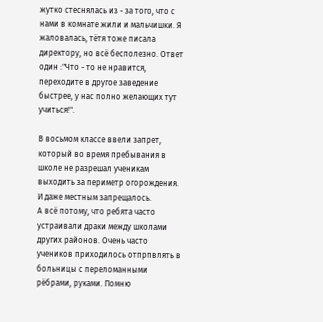жутко стеснялась из - за того, что с нами в комнате жили и мальчишки. Я жаловалась, тётя тоже писала директору, но всё бесполезно. Ответ один :"Что - то не нравится, переходите в другое заведение быстрее, у нас полно желающих тут учиться!".

В восьмом классе ввели запрет, который во время пребывания в школе не разрешал ученикам выходить за периметр огорождения. И даже местным запрещалось.
А всё потому, что ребята часто устраивали драки между школами других районов. Очень часто учеников приходилось отпрпвлять в больницы с переломанными рёбрами, руками. Помню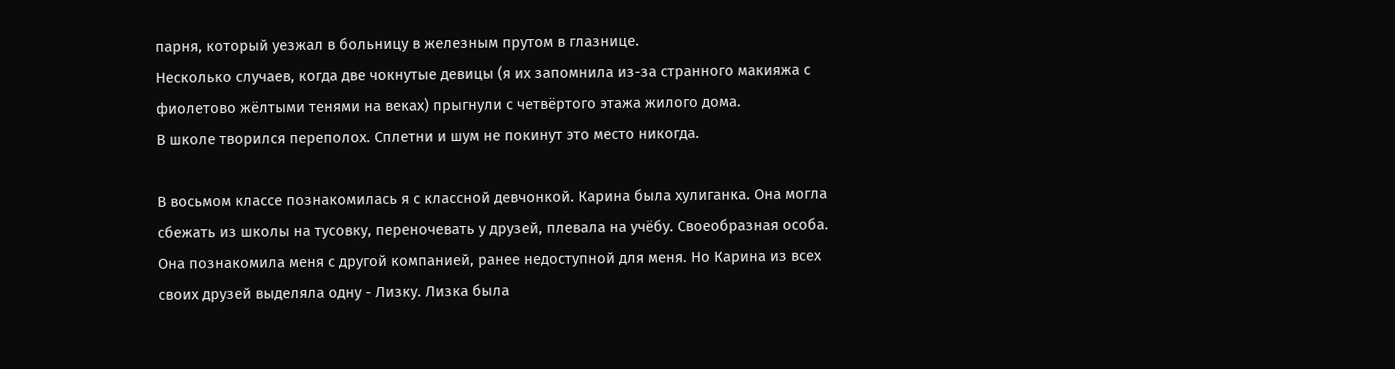парня, который уезжал в больницу в железным прутом в глазнице.
Несколько случаев, когда две чокнутые девицы (я их запомнила из-за странного макияжа с фиолетово жёлтыми тенями на веках) прыгнули с четвёртого этажа жилого дома.
В школе творился переполох. Сплетни и шум не покинут это место никогда.

В восьмом классе познакомилась я с классной девчонкой. Карина была хулиганка. Она могла сбежать из школы на тусовку, переночевать у друзей, плевала на учёбу. Своеобразная особа. Она познакомила меня с другой компанией, ранее недоступной для меня. Но Карина из всех своих друзей выделяла одну - Лизку. Лизка была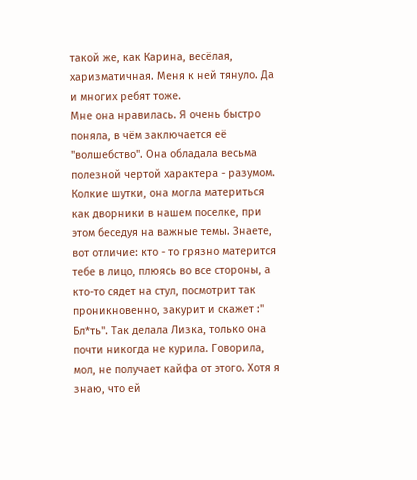такой же, как Карина, весёлая, харизматичная. Меня к ней тянуло. Да и многих ребят тоже.
Мне она нравилась. Я очень быстро поняла, в чём заключается её "волшебство". Она обладала весьма полезной чертой характера - разумом. Колкие шутки, она могла материться как дворники в нашем поселке, при этом беседуя на важные темы. Знаете, вот отличие: кто - то грязно матерится тебе в лицо, плюясь во все стороны, а кто-то сядет на стул, посмотрит так проникновенно, закурит и скажет :" Бл*ть". Так делала Лизка, только она почти никогда не курила. Говорила, мол, не получает кайфа от этого. Хотя я знаю, что ей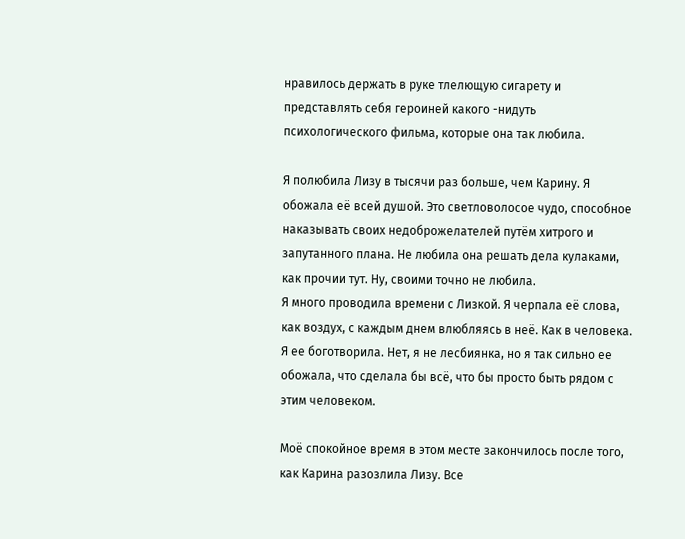нравилось держать в руке тлелющую сигарету и представлять себя героиней какого -нидуть психологического фильма, которые она так любила.

Я полюбила Лизу в тысячи раз больше, чем Карину. Я обожала её всей душой. Это светловолосое чудо, способное наказывать своих недоброжелателей путём хитрого и запутанного плана. Не любила она решать дела кулаками, как прочии тут. Ну, своими точно не любила.
Я много проводила времени с Лизкой. Я черпала её слова, как воздух, с каждым днем влюбляясь в неё. Как в человека. Я ее боготворила. Нет, я не лесбиянка, но я так сильно ее обожала, что сделала бы всё, что бы просто быть рядом с этим человеком.

Моё спокойное время в этом месте закончилось после того, как Карина разозлила Лизу. Все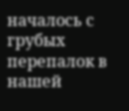началось с грубых перепалок в нашей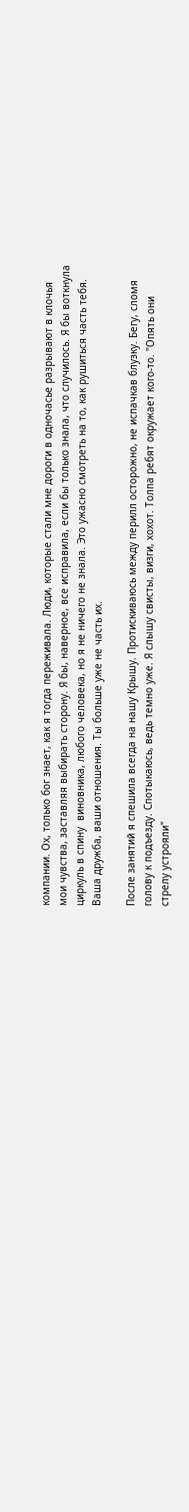компании. Ох, только бог знает, как я тогда переживала. Люди, которые стали мне дороги в одночасье разрывают в клочья мои чувства, заставляя выбирать сторону. Я бы, наверное, все исправила, если бы только знала, что случилось. Я бы воткнула циркуль в спину  виновника, любого человека, но я не ничего не знала. Это ужасно смотреть на то, как рушиться часть тебя. Ваша дружба, ваши отношения. Ты больше уже не часть их.

После занятий я спешила всегда на нашу Крышу. Протискиваюсь между перилл осторожно, не испачкав блузку. Бегу, сломя голову к подъезду. Спотыкаюсь, ведь темно уже. Я слышу свисты, визги, хохот. Толпа ребят окружает кого-то. "Опять они стрелу устрояли"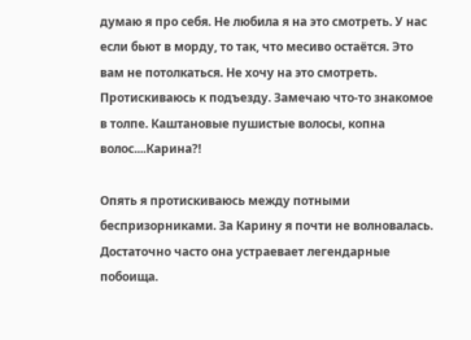думаю я про себя. Не любила я на это смотреть. У нас если бьют в морду, то так, что месиво остаётся. Это вам не потолкаться. Не хочу на это смотреть. Протискиваюсь к подъезду. Замечаю что-то знакомое в толпе. Каштановые пушистые волосы, копна волос....Карина?!

Опять я протискиваюсь между потными беспризорниками. За Карину я почти не волновалась. Достаточно часто она устраевает легендарные побоища.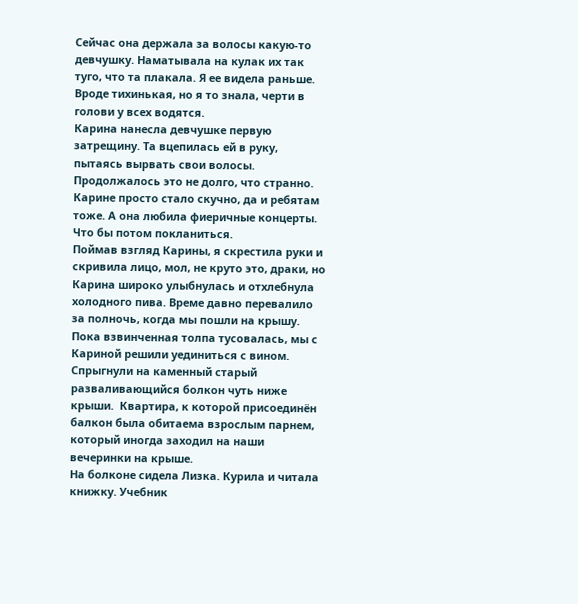Сейчас она держала за волосы какую-то девчушку. Наматывала на кулак их так туго, что та плакала. Я ее видела раньше. Вроде тихинькая, но я то знала, черти в голови у всех водятся.
Карина нанесла девчушке первую затрещину. Та вцепилась ей в руку, пытаясь вырвать свои волосы.
Продолжалось это не долго, что странно. Карине просто стало скучно, да и ребятам тоже. А она любила фиеричные концерты. Что бы потом покланиться.
Поймав взгляд Карины, я скрестила руки и скривила лицо, мол, не круто это, драки, но Карина широко улыбнулась и отхлебнула холодного пива. Време давно перевалило за полночь, когда мы пошли на крышу.
Пока взвинченная толпа тусовалась, мы с Кариной решили уединиться с вином. Спрыгнули на каменный старый разваливающийся болкон чуть ниже крыши.  Квартира, к которой присоединён балкон была обитаема взрослым парнем, который иногда заходил на наши вечеринки на крыше.
На болконе сидела Лизка. Курила и читала книжку. Учебник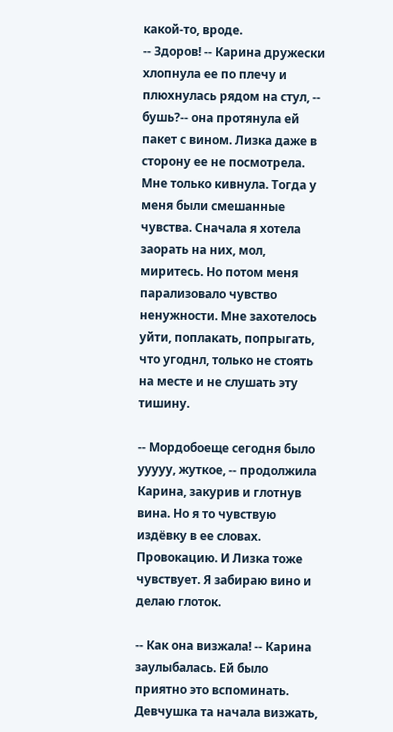какой-то, вроде.
-- Здоров! -- Карина дружески хлопнула ее по плечу и плюхнулась рядом на стул, -- бушь?-- она протянула ей пакет с вином. Лизка даже в сторону ее не посмотрела. Мне только кивнула. Тогда у меня были смешанные чувства. Сначала я хотела заорать на них, мол, миритесь. Но потом меня парализовало чувство ненужности. Мне захотелось уйти, поплакать, попрыгать, что угоднл, только не стоять на месте и не слушать эту тишину.

-- Мордобоеще сегодня было ууууу, жуткое, -- продолжила Карина, закурив и глотнув вина. Но я то чувствую издёвку в ее словах. Провокацию. И Лизка тоже чувствует. Я забираю вино и делаю глоток.

-- Как она визжала! -- Карина заулыбалась. Ей было приятно это вспоминать. Девчушка та начала визжать,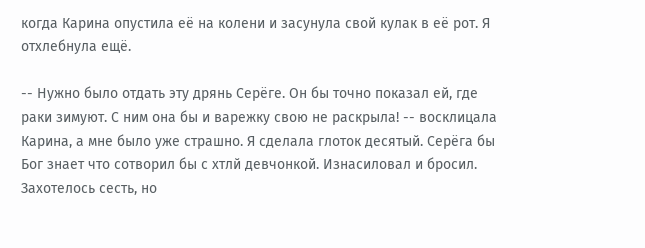когда Карина опустила её на колени и засунула свой кулак в её рот. Я отхлебнула ещё.

-- Нужно было отдать эту дрянь Серёге. Он бы точно показал ей, где раки зимуют. С ним она бы и варежку свою не раскрыла! -- восклицала Карина, а мне было уже страшно. Я сделала глоток десятый. Серёга бы Бог знает что сотворил бы с хтлй девчонкой. Изнасиловал и бросил. Захотелось сесть, но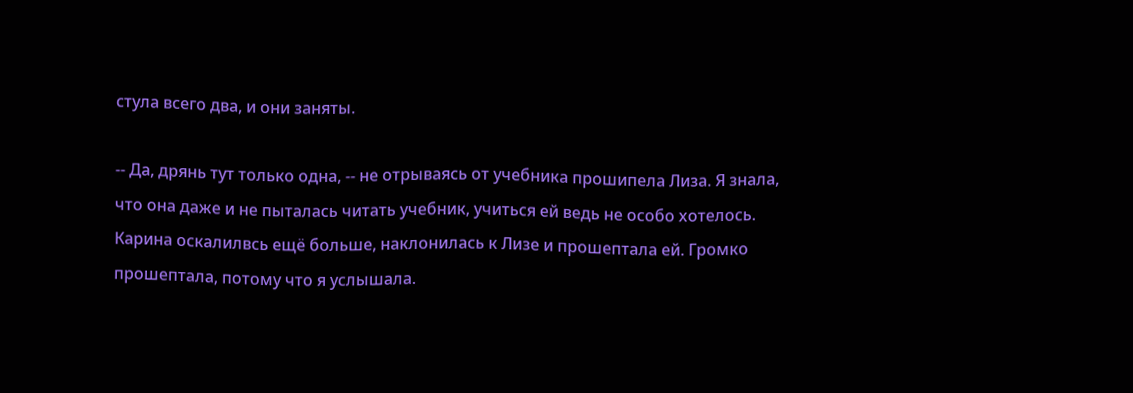стула всего два, и они заняты.

-- Да, дрянь тут только одна, -- не отрываясь от учебника прошипела Лиза. Я знала, что она даже и не пыталась читать учебник, учиться ей ведь не особо хотелось.
Карина оскалилвсь ещё больше, наклонилась к Лизе и прошептала ей. Громко прошептала, потому что я услышала.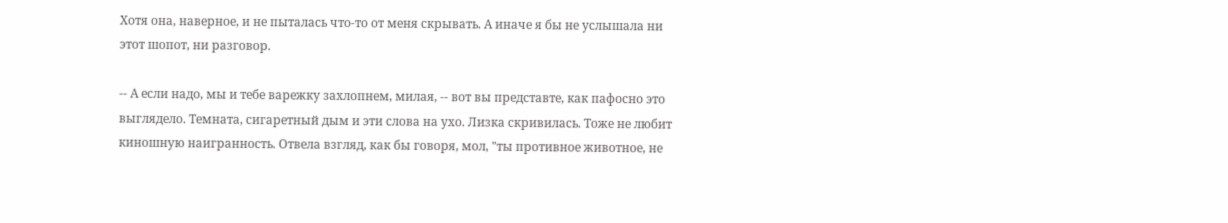Хотя она, наверное, и не пыталась что-то от меня скрывать. А иначе я бы не услышала ни этот шопот, ни разговор.

-- А если надо, мы и тебе варежку захлопнем, милая, -- вот вы представте, как пафосно это выглядело. Темната, сигаретный дым и эти слова на ухо. Лизка скривилась. Тоже не любит киношную наигранность. Отвела взгляд, как бы говоря, мол, "ты противное животное, не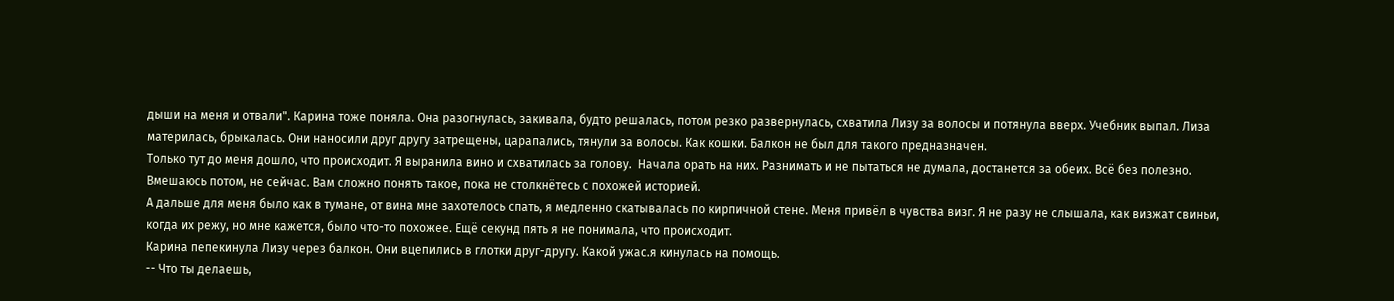дыши на меня и отвали". Карина тоже поняла. Она разогнулась, закивала, будто решалась, потом резко развернулась, схватила Лизу за волосы и потянула вверх. Учебник выпал. Лиза материлась, брыкалась. Они наносили друг другу затрещены, царапались, тянули за волосы. Как кошки. Балкон не был для такого предназначен.
Только тут до меня дошло, что происходит. Я выранила вино и схватилась за голову.  Начала орать на них. Разнимать и не пытаться не думала, достанется за обеих. Всё без полезно. Вмешаюсь потом, не сейчас. Вам сложно понять такое, пока не столкнётесь с похожей историей.
А дальше для меня было как в тумане, от вина мне захотелось спать, я медленно скатывалась по кирпичной стене. Меня привёл в чувства визг. Я не разу не слышала, как визжат свиньи, когда их режу, но мне кажется, было что-то похожее. Ещё секунд пять я не понимала, что происходит.
Карина пепекинула Лизу через балкон. Они вцепились в глотки друг-другу. Какой ужас.я кинулась на помощь.
-- Что ты делаешь,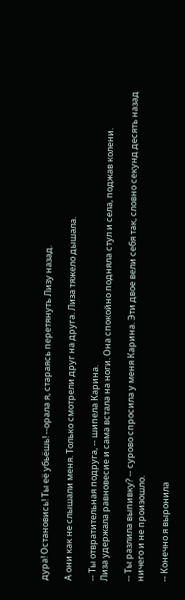дура! Остановись! Ты её убьёшь! --орала я, стараясь перетянуть Лизу назад.

А они как не слышали меня. Только смотрели друг на друга. Лиза тяжело дышала.

-- Ты отвратительная подруга, -- шипела Карина.
Лиза удержала равновесие и сама встала на ноги. Она спокойно подняла стул и села, поджав колени.

-- Ты разлила выпивку? -- сурово спросила у меня Карина. Эти двое вели себя так, словно секунд десять назад ничего и не произошло.

-- Конечно я выронила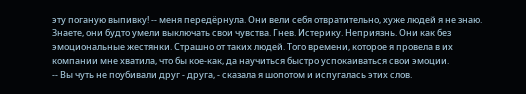эту поганую выпивку! -- меня передёрнула. Они вели себя отвратительно, хуже людей я не знаю. Знаете, они будто умели выключать свои чувства. Гнев. Истерику. Неприязнь. Они как без эмоциональные жестянки. Страшно от таких людей. Того времени, которое я провела в их компании мне хватила, что бы кое-как, да научиться быстро успокаиваться свои эмоции.
-- Вы чуть не поубивали друг - друга, - сказала я шопотом и испугалась этих слов.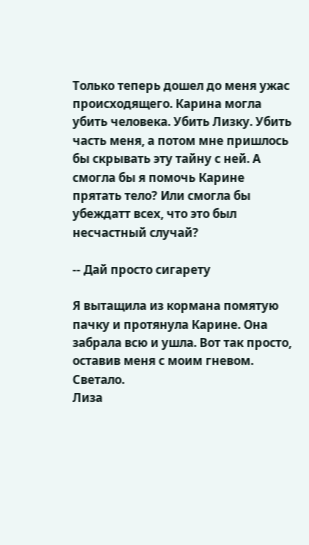Только теперь дошел до меня ужас происходящего. Карина могла убить человека. Убить Лизку. Убить часть меня, а потом мне пришлось бы скрывать эту тайну с ней. А смогла бы я помочь Карине прятать тело? Или смогла бы убеждатт всех, что это был несчастный случай?

-- Дай просто сигарету

Я вытащила из кормана помятую пачку и протянула Карине. Она забрала всю и ушла. Вот так просто, оставив меня с моим гневом.
Светало.
Лиза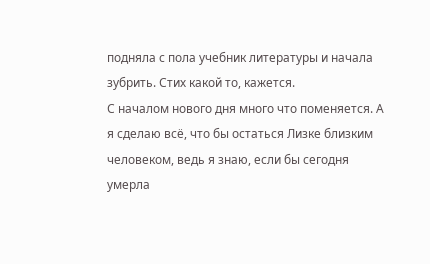подняла с пола учебник литературы и начала зубрить. Стих какой то, кажется.
С началом нового дня много что поменяется. А я сделаю всё, что бы остаться Лизке близким человеком, ведь я знаю, если бы сегодня умерла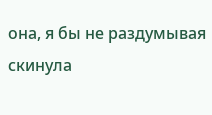она, я бы не раздумывая скинула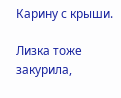Карину с крыши.

Лизка тоже закурила,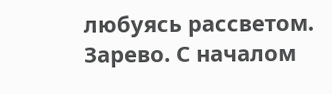любуясь рассветом. Зарево. С началом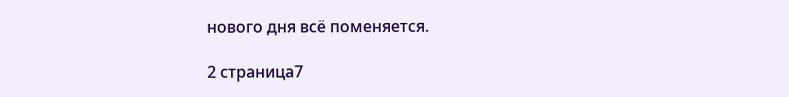нового дня всё поменяется.

2 страница7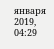января 2019, 04:29